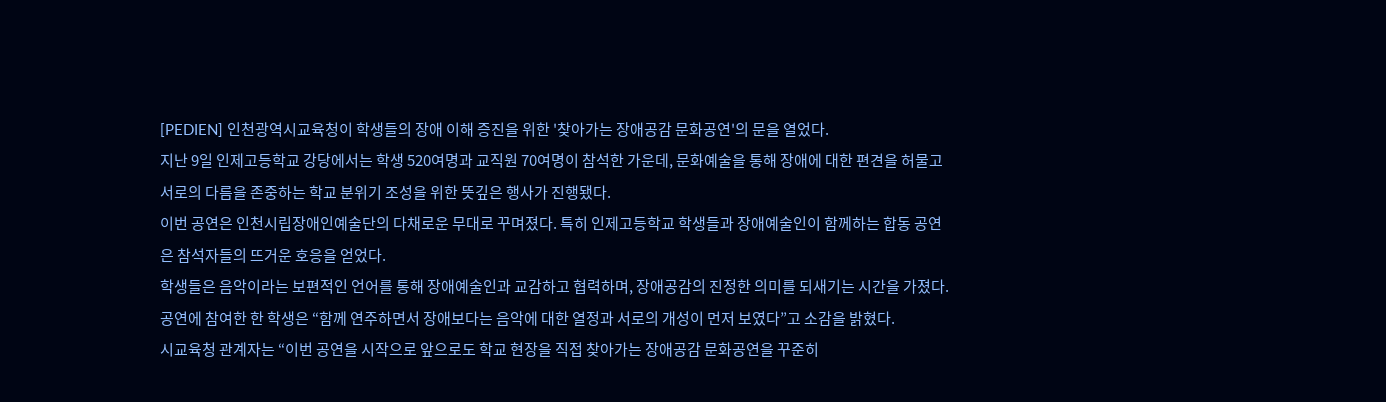[PEDIEN] 인천광역시교육청이 학생들의 장애 이해 증진을 위한 '찾아가는 장애공감 문화공연'의 문을 열었다.
지난 9일 인제고등학교 강당에서는 학생 520여명과 교직원 70여명이 참석한 가운데, 문화예술을 통해 장애에 대한 편견을 허물고 서로의 다름을 존중하는 학교 분위기 조성을 위한 뜻깊은 행사가 진행됐다.
이번 공연은 인천시립장애인예술단의 다채로운 무대로 꾸며졌다. 특히 인제고등학교 학생들과 장애예술인이 함께하는 합동 공연은 참석자들의 뜨거운 호응을 얻었다.
학생들은 음악이라는 보편적인 언어를 통해 장애예술인과 교감하고 협력하며, 장애공감의 진정한 의미를 되새기는 시간을 가졌다. 공연에 참여한 한 학생은 “함께 연주하면서 장애보다는 음악에 대한 열정과 서로의 개성이 먼저 보였다”고 소감을 밝혔다.
시교육청 관계자는 “이번 공연을 시작으로 앞으로도 학교 현장을 직접 찾아가는 장애공감 문화공연을 꾸준히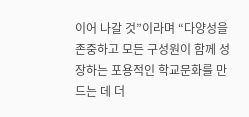이어 나갈 것”이라며 “다양성을 존중하고 모든 구성원이 함께 성장하는 포용적인 학교문화를 만드는 데 더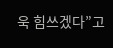욱 힘쓰겠다”고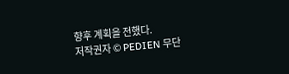향후 계획을 전했다.
저작권자 © PEDIEN 무단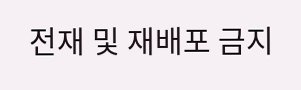전재 및 재배포 금지